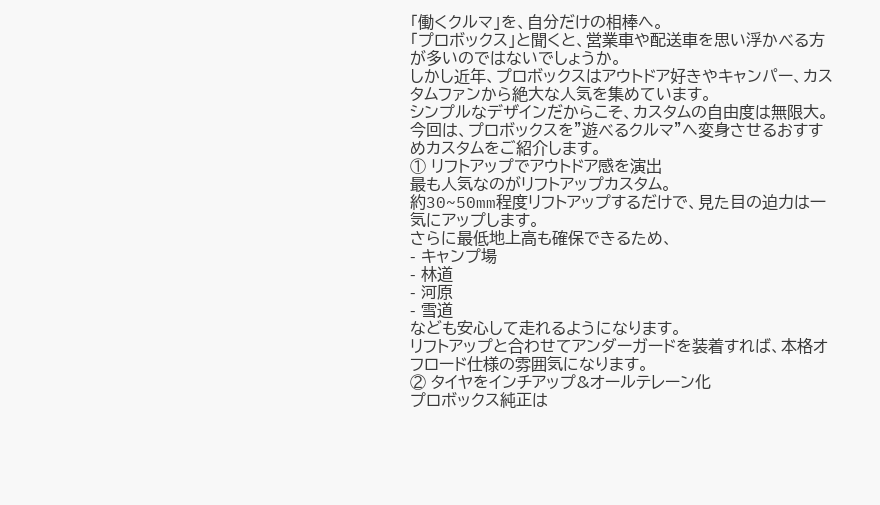「働くクルマ」を、自分だけの相棒へ。
「プロボックス」と聞くと、営業車や配送車を思い浮かべる方が多いのではないでしょうか。
しかし近年、プロボックスはアウトドア好きやキャンパー、カスタムファンから絶大な人気を集めています。
シンプルなデザインだからこそ、カスタムの自由度は無限大。
今回は、プロボックスを”遊べるクルマ”へ変身させるおすすめカスタムをご紹介します。
① リフトアップでアウトドア感を演出
最も人気なのがリフトアップカスタム。
約30~50mm程度リフトアップするだけで、見た目の迫力は一気にアップします。
さらに最低地上高も確保できるため、
- キャンプ場
- 林道
- 河原
- 雪道
なども安心して走れるようになります。
リフトアップと合わせてアンダーガードを装着すれば、本格オフロード仕様の雰囲気になります。
② タイヤをインチアップ&オールテレーン化
プロボックス純正は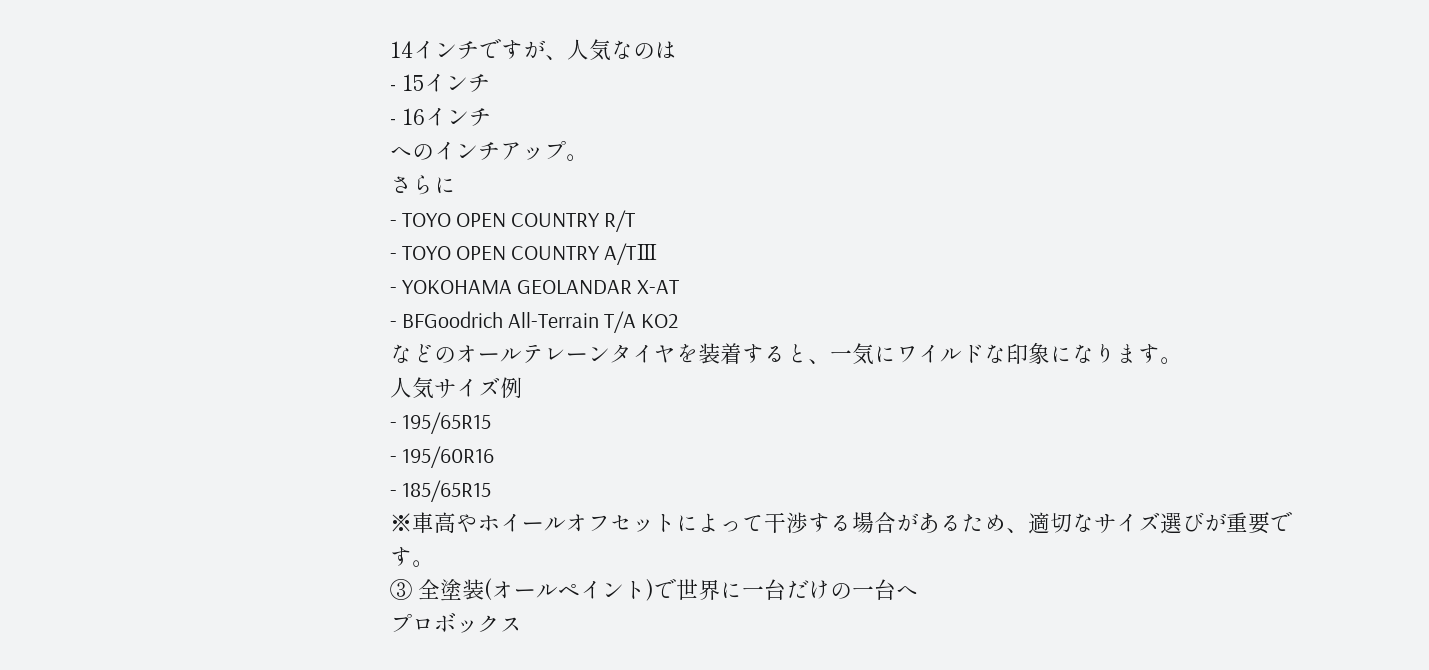14インチですが、人気なのは
- 15インチ
- 16インチ
へのインチアップ。
さらに
- TOYO OPEN COUNTRY R/T
- TOYO OPEN COUNTRY A/TⅢ
- YOKOHAMA GEOLANDAR X-AT
- BFGoodrich All-Terrain T/A KO2
などのオールテレーンタイヤを装着すると、一気にワイルドな印象になります。
人気サイズ例
- 195/65R15
- 195/60R16
- 185/65R15
※車高やホイールオフセットによって干渉する場合があるため、適切なサイズ選びが重要です。
③ 全塗装(オールペイント)で世界に一台だけの一台へ
プロボックス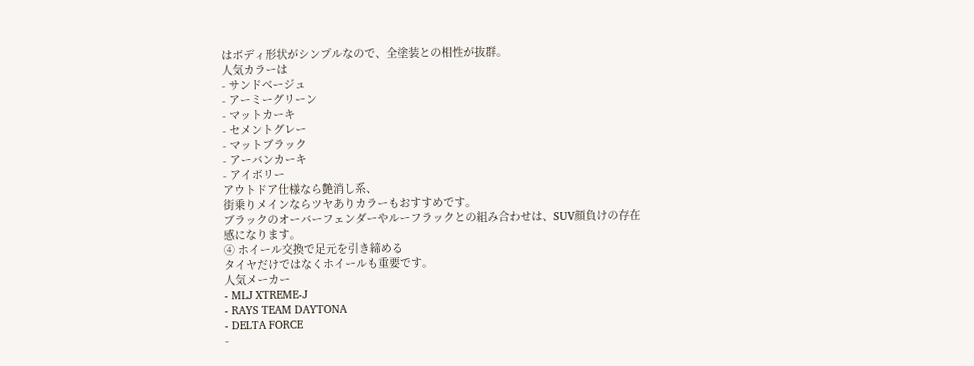はボディ形状がシンプルなので、全塗装との相性が抜群。
人気カラーは
- サンドベージュ
- アーミーグリーン
- マットカーキ
- セメントグレー
- マットブラック
- アーバンカーキ
- アイボリー
アウトドア仕様なら艶消し系、
街乗りメインならツヤありカラーもおすすめです。
ブラックのオーバーフェンダーやルーフラックとの組み合わせは、SUV顔負けの存在感になります。
④ ホイール交換で足元を引き締める
タイヤだけではなくホイールも重要です。
人気メーカー
- MLJ XTREME-J
- RAYS TEAM DAYTONA
- DELTA FORCE
-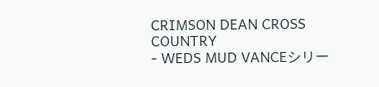CRIMSON DEAN CROSS COUNTRY
- WEDS MUD VANCEシリー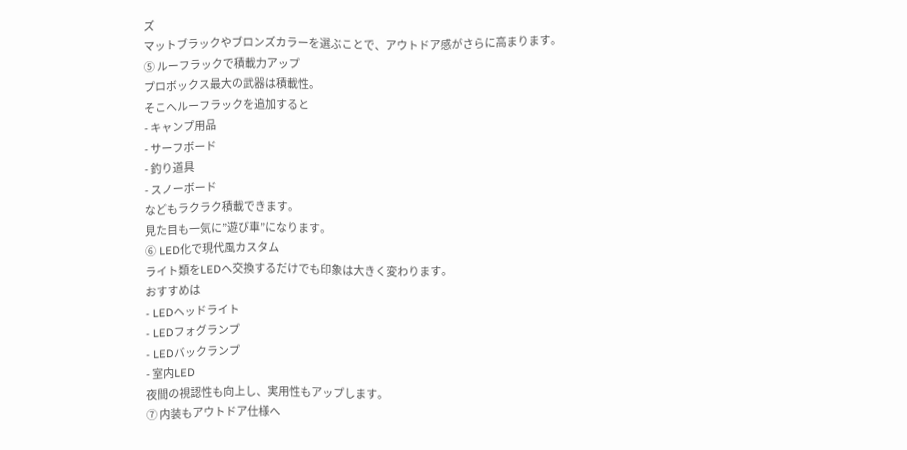ズ
マットブラックやブロンズカラーを選ぶことで、アウトドア感がさらに高まります。
⑤ ルーフラックで積載力アップ
プロボックス最大の武器は積載性。
そこへルーフラックを追加すると
- キャンプ用品
- サーフボード
- 釣り道具
- スノーボード
などもラクラク積載できます。
見た目も一気に”遊び車”になります。
⑥ LED化で現代風カスタム
ライト類をLEDへ交換するだけでも印象は大きく変わります。
おすすめは
- LEDヘッドライト
- LEDフォグランプ
- LEDバックランプ
- 室内LED
夜間の視認性も向上し、実用性もアップします。
⑦ 内装もアウトドア仕様へ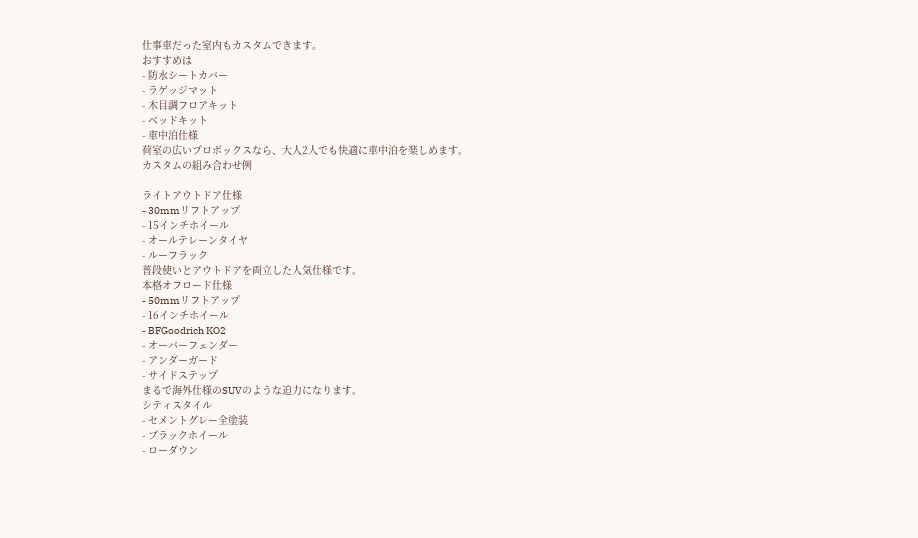仕事車だった室内もカスタムできます。
おすすめは
- 防水シートカバー
- ラゲッジマット
- 木目調フロアキット
- ベッドキット
- 車中泊仕様
荷室の広いプロボックスなら、大人2人でも快適に車中泊を楽しめます。
カスタムの組み合わせ例

ライトアウトドア仕様
- 30mmリフトアップ
- 15インチホイール
- オールテレーンタイヤ
- ルーフラック
普段使いとアウトドアを両立した人気仕様です。
本格オフロード仕様
- 50mmリフトアップ
- 16インチホイール
- BFGoodrich KO2
- オーバーフェンダー
- アンダーガード
- サイドステップ
まるで海外仕様のSUVのような迫力になります。
シティスタイル
- セメントグレー全塗装
- ブラックホイール
- ローダウン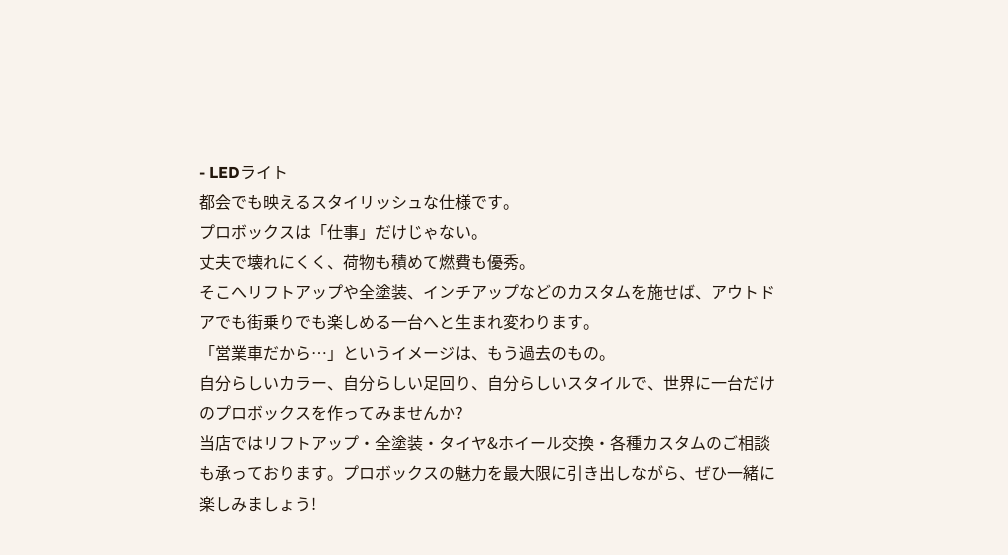- LEDライト
都会でも映えるスタイリッシュな仕様です。
プロボックスは「仕事」だけじゃない。
丈夫で壊れにくく、荷物も積めて燃費も優秀。
そこへリフトアップや全塗装、インチアップなどのカスタムを施せば、アウトドアでも街乗りでも楽しめる一台へと生まれ変わります。
「営業車だから…」というイメージは、もう過去のもの。
自分らしいカラー、自分らしい足回り、自分らしいスタイルで、世界に一台だけのプロボックスを作ってみませんか?
当店ではリフトアップ・全塗装・タイヤ&ホイール交換・各種カスタムのご相談も承っております。プロボックスの魅力を最大限に引き出しながら、ぜひ一緒に楽しみましょう!